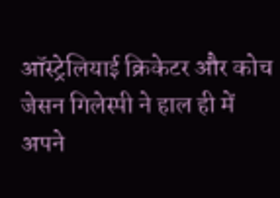ऑस्ट्रेलियाई क्रिकेटर और कोच जेसन गिलेस्पी ने हाल ही में अपने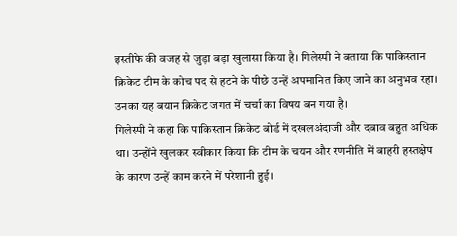इस्तीफे की वजह से जुड़ा बड़ा खुलासा किया है। गिलेस्पी ने बताया कि पाकिस्तान क्रिकेट टीम के कोच पद से हटने के पीछे उन्हें अपमानित किए जाने का अनुभव रहा। उनका यह बयान क्रिकेट जगत में चर्चा का विषय बन गया है।
गिलेस्पी ने कहा कि पाकिस्तान क्रिकेट बोर्ड में दखलअंदाजी और दबाव बहुत अधिक था। उन्होंने खुलकर स्वीकार किया कि टीम के चयन और रणनीति में बाहरी हस्तक्षेप के कारण उन्हें काम करने में परेशानी हुई।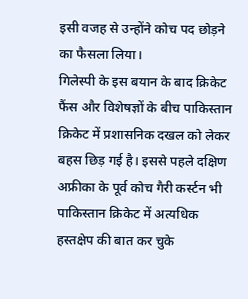इसी वजह से उन्होंने कोच पद छोड़ने का फैसला लिया।
गिलेस्पी के इस बयान के बाद क्रिकेट फैंस और विशेषज्ञों के बीच पाकिस्तान क्रिकेट में प्रशासनिक दखल को लेकर बहस छिड़ गई है। इससे पहले दक्षिण अफ्रीका के पूर्व कोच गैरी कर्स्टन भी पाकिस्तान क्रिकेट में अत्यधिक हस्तक्षेप की बात कर चुके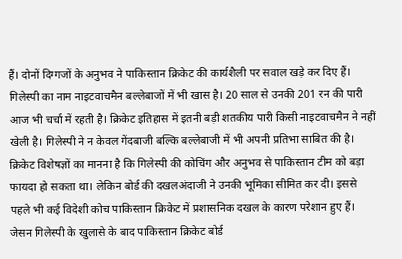हैं। दोनों दिग्गजों के अनुभव ने पाकिस्तान क्रिकेट की कार्यशैली पर सवाल खड़े कर दिए हैं।
गिलेस्पी का नाम नाइटवाचमैन बल्लेबाजों में भी खास है। 20 साल से उनकी 201 रन की पारी आज भी चर्चा में रहती है। क्रिकेट इतिहास में इतनी बड़ी शतकीय पारी किसी नाइटवाचमैन ने नहीं खेली है। गिलेस्पी ने न केवल गेंदबाजी बल्कि बल्लेबाजी में भी अपनी प्रतिभा साबित की है।
क्रिकेट विशेषज्ञों का मानना है कि गिलेस्पी की कोचिंग और अनुभव से पाकिस्तान टीम को बड़ा फायदा हो सकता था। लेकिन बोर्ड की दखलअंदाजी ने उनकी भूमिका सीमित कर दी। इससे पहले भी कई विदेशी कोच पाकिस्तान क्रिकेट में प्रशासनिक दखल के कारण परेशान हुए हैं।
जेसन गिलेस्पी के खुलासे के बाद पाकिस्तान क्रिकेट बोर्ड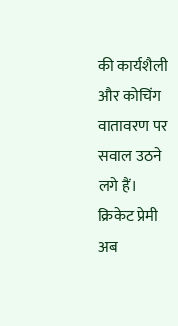की कार्यशैली और कोचिंग वातावरण पर सवाल उठने लगे हैं। क्रिकेट प्रेमी अब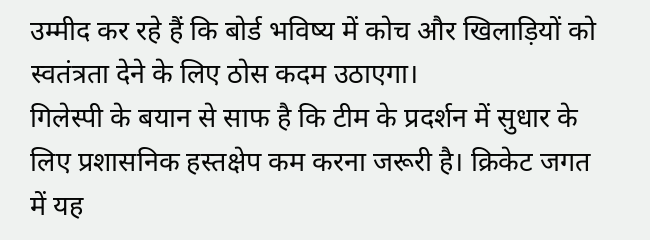उम्मीद कर रहे हैं कि बोर्ड भविष्य में कोच और खिलाड़ियों को स्वतंत्रता देने के लिए ठोस कदम उठाएगा।
गिलेस्पी के बयान से साफ है कि टीम के प्रदर्शन में सुधार के लिए प्रशासनिक हस्तक्षेप कम करना जरूरी है। क्रिकेट जगत में यह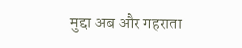मुद्दा अब और गहराता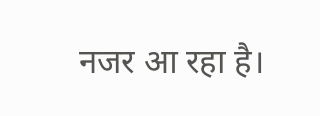नजर आ रहा है।